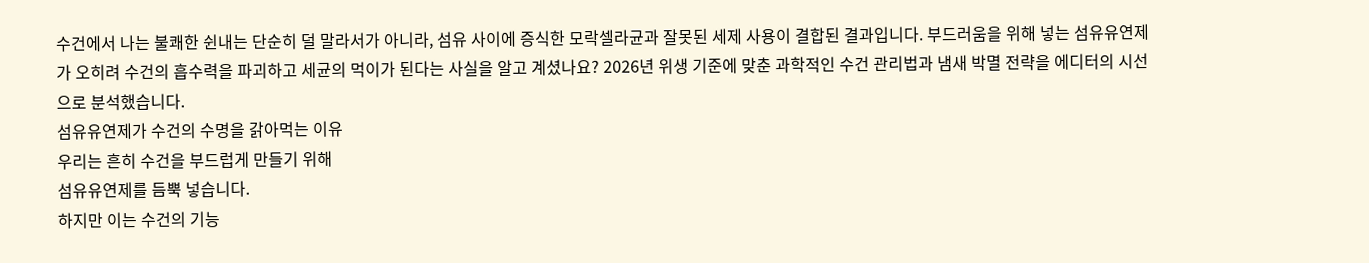수건에서 나는 불쾌한 쉰내는 단순히 덜 말라서가 아니라, 섬유 사이에 증식한 모락셀라균과 잘못된 세제 사용이 결합된 결과입니다. 부드러움을 위해 넣는 섬유유연제가 오히려 수건의 흡수력을 파괴하고 세균의 먹이가 된다는 사실을 알고 계셨나요? 2026년 위생 기준에 맞춘 과학적인 수건 관리법과 냄새 박멸 전략을 에디터의 시선으로 분석했습니다.
섬유유연제가 수건의 수명을 갉아먹는 이유
우리는 흔히 수건을 부드럽게 만들기 위해
섬유유연제를 듬뿍 넣습니다.
하지만 이는 수건의 기능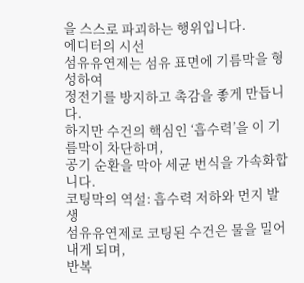을 스스로 파괴하는 행위입니다.
에디터의 시선
섬유유연제는 섬유 표면에 기름막을 형성하여
정전기를 방지하고 촉감을 좋게 만듭니다.
하지만 수건의 핵심인 ‘흡수력’을 이 기름막이 차단하며,
공기 순환을 막아 세균 번식을 가속화합니다.
코팅막의 역설: 흡수력 저하와 먼지 발생
섬유유연제로 코팅된 수건은 물을 밀어내게 되며,
반복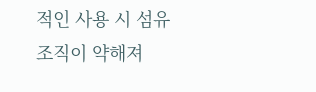적인 사용 시 섬유 조직이 약해져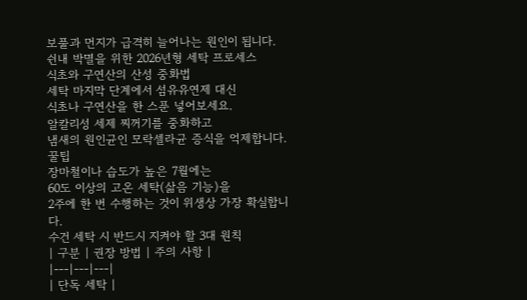보풀과 먼지가 급격히 늘어나는 원인이 됩니다.
쉰내 박멸을 위한 2026년형 세탁 프로세스
식초와 구연산의 산성 중화법
세탁 마지막 단계에서 섬유유연제 대신
식초나 구연산을 한 스푼 넣어보세요.
알칼리성 세제 찌꺼기를 중화하고
냄새의 원인균인 모락셀라균 증식을 억제합니다.
꿀팁
장마철이나 습도가 높은 7월에는
60도 이상의 고온 세탁(삶음 기능)을
2주에 한 번 수행하는 것이 위생상 가장 확실합니다.
수건 세탁 시 반드시 지켜야 할 3대 원칙
| 구분 | 권장 방법 | 주의 사항 |
|---|---|---|
| 단독 세탁 |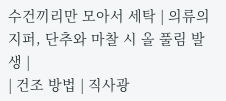수건끼리만 모아서 세탁 | 의류의 지퍼, 단추와 마찰 시 올 풀림 발생 |
| 건조 방법 | 직사광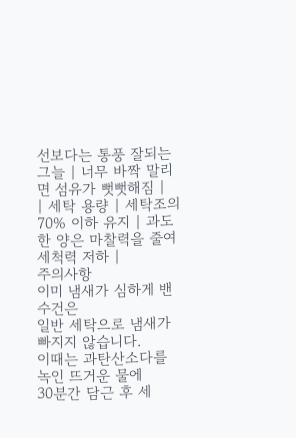선보다는 통풍 잘되는 그늘 | 너무 바짝 말리면 섬유가 뻣뻣해짐 |
| 세탁 용량 | 세탁조의 70% 이하 유지 | 과도한 양은 마찰력을 줄여 세척력 저하 |
주의사항
이미 냄새가 심하게 밴 수건은
일반 세탁으로 냄새가 빠지지 않습니다.
이때는 과탄산소다를 녹인 뜨거운 물에
30분간 담근 후 세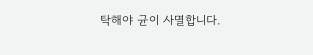탁해야 균이 사멸합니다.